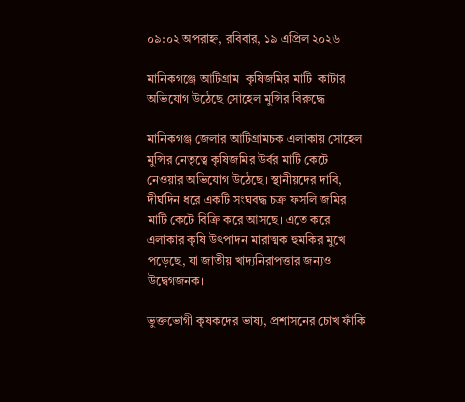০৯:০২ অপরাহ্ন, রবিবার, ১৯ এপ্রিল ২০২৬

মানিকগঞ্জে আটিগ্রাম  কৃষিজমির মাটি  কাটার অভিযোগ উঠেছে সোহেল মুন্সির বিরুদ্ধে

মানিকগঞ্জ জেলার আটিগ্রামচক এলাকায় সোহেল মুন্সির নেতৃত্বে কৃষিজমির উর্বর মাটি কেটে নেওয়ার অভিযোগ উঠেছে। স্থানীয়দের দাবি, দীর্ঘদিন ধরে একটি সংঘবদ্ধ চক্র ফসলি জমির মাটি কেটে বিক্রি করে আসছে। এতে করে এলাকার কৃষি উৎপাদন মারাত্মক হুমকির মুখে পড়েছে, যা জাতীয় খাদ্যনিরাপত্তার জন্যও উদ্বেগজনক।

ভুক্তভোগী কৃষকদের ভাষ্য, প্রশাসনের চোখ ফাঁকি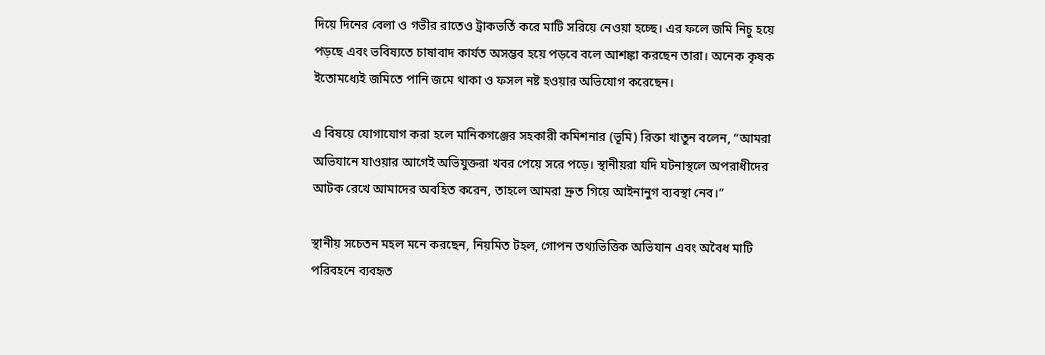দিয়ে দিনের বেলা ও গভীর রাতেও ট্রাকভর্তি করে মাটি সরিয়ে নেওয়া হচ্ছে। এর ফলে জমি নিচু হয়ে পড়ছে এবং ভবিষ্যতে চাষাবাদ কার্যত অসম্ভব হয়ে পড়বে বলে আশঙ্কা করছেন তারা। অনেক কৃষক ইতোমধ্যেই জমিতে পানি জমে থাকা ও ফসল নষ্ট হওয়ার অভিযোগ করেছেন।

এ বিষয়ে যোগাযোগ করা হলে মানিকগঞ্জের সহকারী কমিশনার (ভূমি) রিক্তা খাতুন বলেন, “আমরা অভিযানে যাওয়ার আগেই অভিযুক্তরা খবর পেয়ে সরে পড়ে। স্থানীয়রা যদি ঘটনাস্থলে অপরাধীদের আটক রেখে আমাদের অবহিত করেন, তাহলে আমরা দ্রুত গিয়ে আইনানুগ ব্যবস্থা নেব।”

স্থানীয় সচেতন মহল মনে করছেন, নিয়মিত টহল, গোপন তথ্যভিত্তিক অভিযান এবং অবৈধ মাটি পরিবহনে ব্যবহৃত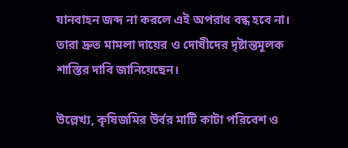যানবাহন জব্দ না করলে এই অপরাধ বন্ধ হবে না। তারা দ্রুত মামলা দায়ের ও দোষীদের দৃষ্টান্তমূলক শাস্তির দাবি জানিয়েছেন।

উল্লেখ্য, কৃষিজমির উর্বর মাটি কাটা পরিবেশ ও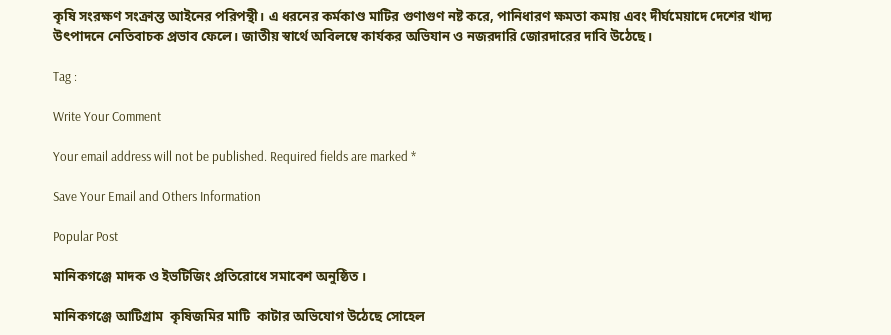কৃষি সংরক্ষণ সংক্রান্ত আইনের পরিপন্থী। এ ধরনের কর্মকাণ্ড মাটির গুণাগুণ নষ্ট করে, পানিধারণ ক্ষমতা কমায় এবং দীর্ঘমেয়াদে দেশের খাদ্য উৎপাদনে নেতিবাচক প্রভাব ফেলে। জাতীয় স্বার্থে অবিলম্বে কার্যকর অভিযান ও নজরদারি জোরদারের দাবি উঠেছে।

Tag :

Write Your Comment

Your email address will not be published. Required fields are marked *

Save Your Email and Others Information

Popular Post

মানিকগঞ্জে মাদক ও ইভটিজিং প্রতিরোধে সমাবেশ অনুষ্ঠিত ।

মানিকগঞ্জে আটিগ্রাম  কৃষিজমির মাটি  কাটার অভিযোগ উঠেছে সোহেল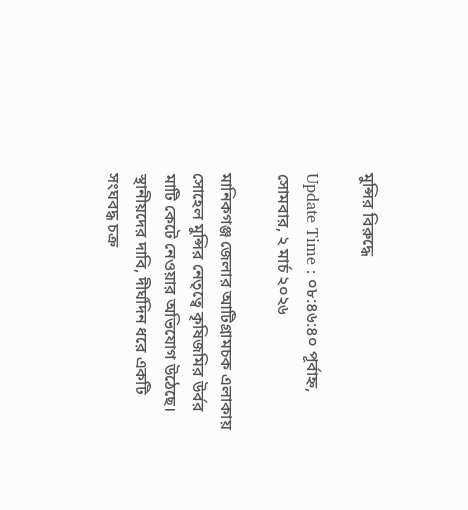মুন্সির বিরুদ্ধে

Update Time : ০৮:৪৬:৪০ পূর্বাহ্ন, সোমবার, ২ মার্চ ২০২৬

মানিকগঞ্জ জেলার আটিগ্রামচক এলাকায় সোহেল মুন্সির নেতৃত্বে কৃষিজমির উর্বর মাটি কেটে নেওয়ার অভিযোগ উঠেছে। স্থানীয়দের দাবি, দীর্ঘদিন ধরে একটি সংঘবদ্ধ চক্র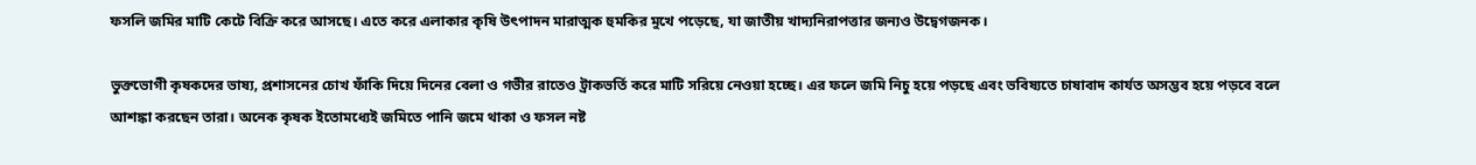ফসলি জমির মাটি কেটে বিক্রি করে আসছে। এতে করে এলাকার কৃষি উৎপাদন মারাত্মক হুমকির মুখে পড়েছে, যা জাতীয় খাদ্যনিরাপত্তার জন্যও উদ্বেগজনক।

ভুক্তভোগী কৃষকদের ভাষ্য, প্রশাসনের চোখ ফাঁকি দিয়ে দিনের বেলা ও গভীর রাতেও ট্রাকভর্তি করে মাটি সরিয়ে নেওয়া হচ্ছে। এর ফলে জমি নিচু হয়ে পড়ছে এবং ভবিষ্যতে চাষাবাদ কার্যত অসম্ভব হয়ে পড়বে বলে আশঙ্কা করছেন তারা। অনেক কৃষক ইতোমধ্যেই জমিতে পানি জমে থাকা ও ফসল নষ্ট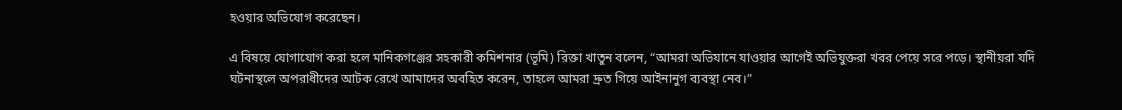হওয়ার অভিযোগ করেছেন।

এ বিষয়ে যোগাযোগ করা হলে মানিকগঞ্জের সহকারী কমিশনার (ভূমি) রিক্তা খাতুন বলেন, “আমরা অভিযানে যাওয়ার আগেই অভিযুক্তরা খবর পেয়ে সরে পড়ে। স্থানীয়রা যদি ঘটনাস্থলে অপরাধীদের আটক রেখে আমাদের অবহিত করেন, তাহলে আমরা দ্রুত গিয়ে আইনানুগ ব্যবস্থা নেব।”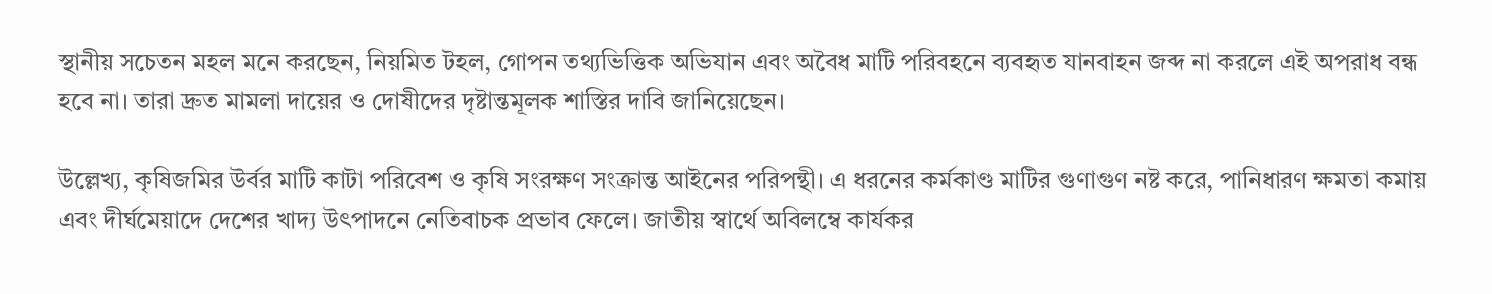স্থানীয় সচেতন মহল মনে করছেন, নিয়মিত টহল, গোপন তথ্যভিত্তিক অভিযান এবং অবৈধ মাটি পরিবহনে ব্যবহৃত যানবাহন জব্দ না করলে এই অপরাধ বন্ধ হবে না। তারা দ্রুত মামলা দায়ের ও দোষীদের দৃষ্টান্তমূলক শাস্তির দাবি জানিয়েছেন।

উল্লেখ্য, কৃষিজমির উর্বর মাটি কাটা পরিবেশ ও কৃষি সংরক্ষণ সংক্রান্ত আইনের পরিপন্থী। এ ধরনের কর্মকাণ্ড মাটির গুণাগুণ নষ্ট করে, পানিধারণ ক্ষমতা কমায় এবং দীর্ঘমেয়াদে দেশের খাদ্য উৎপাদনে নেতিবাচক প্রভাব ফেলে। জাতীয় স্বার্থে অবিলম্বে কার্যকর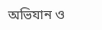অভিযান ও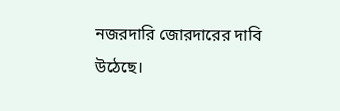নজরদারি জোরদারের দাবি উঠেছে।